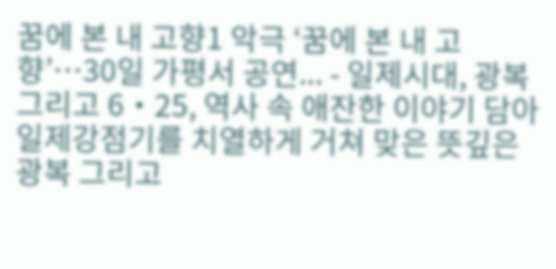꿈에 본 내 고향1 악극 ‘꿈에 본 내 고향’…30일 가평서 공연... - 일제시대, 광복 그리고 6・25, 역사 속 애잔한 이야기 담아 일제강점기를 치열하게 거쳐 맞은 뜻깊은 광복 그리고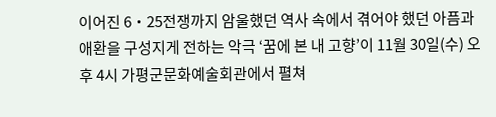이어진 6・25전쟁까지 암울했던 역사 속에서 겪어야 했던 아픔과 애환을 구성지게 전하는 악극 ‘꿈에 본 내 고향’이 11월 30일(수) 오후 4시 가평군문화예술회관에서 펼쳐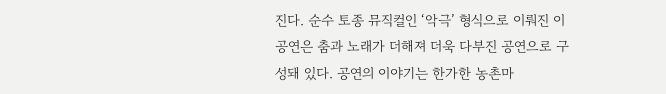진다. 순수 토종 뮤직컬인 ‘악극’ 형식으로 이뤄진 이 공연은 춤과 노래가 더해져 더욱 다부진 공연으로 구성돼 있다. 공연의 이야기는 한가한 농촌마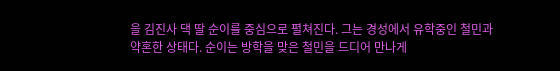을 김진사 댁 딸 순이를 중심으로 펼쳐진다. 그는 경성에서 유학중인 철민과 약혼한 상태다. 순이는 방학을 맞은 철민을 드디어 만나게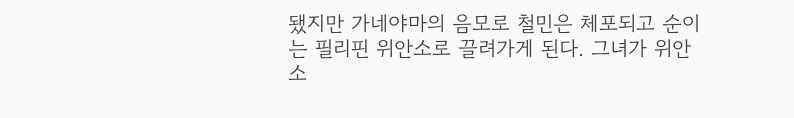됐지만 가네야마의 음모로 철민은 체포되고 순이는 필리핀 위안소로 끌려가게 된다. 그녀가 위안소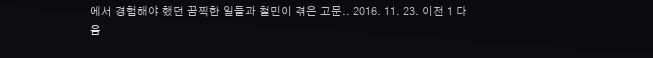에서 경험해야 했던 끔찍한 일들과 철민이 겪은 고문.. 2016. 11. 23. 이전 1 다음